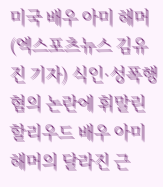미국 배우 아미 해머
(엑스포츠뉴스 김유진 기자) 식인·성폭행 혐의 논란에 휘말린 할리우드 배우 아미 해머의 달라진 근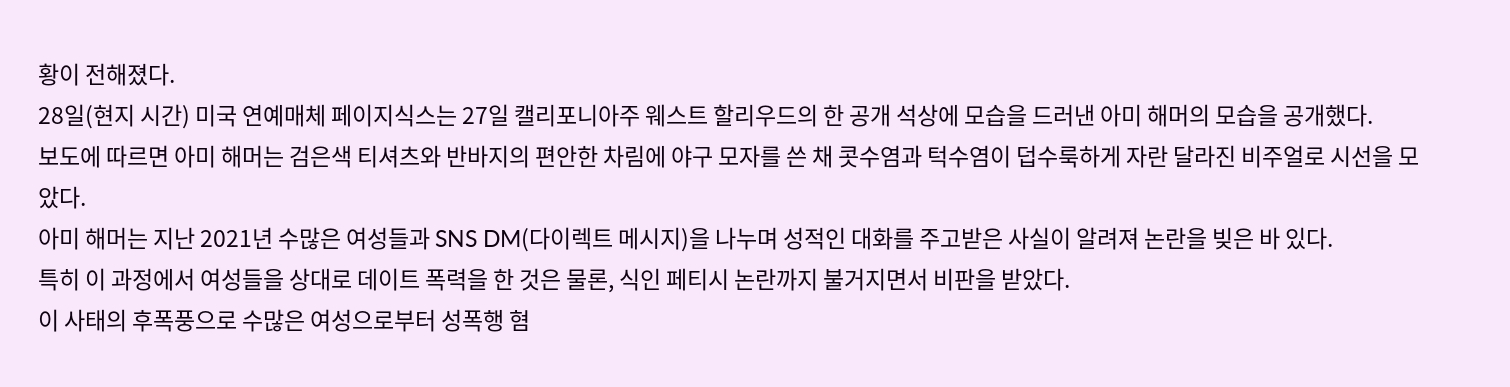황이 전해졌다.
28일(현지 시간) 미국 연예매체 페이지식스는 27일 캘리포니아주 웨스트 할리우드의 한 공개 석상에 모습을 드러낸 아미 해머의 모습을 공개했다.
보도에 따르면 아미 해머는 검은색 티셔츠와 반바지의 편안한 차림에 야구 모자를 쓴 채 콧수염과 턱수염이 덥수룩하게 자란 달라진 비주얼로 시선을 모았다.
아미 해머는 지난 2021년 수많은 여성들과 SNS DM(다이렉트 메시지)을 나누며 성적인 대화를 주고받은 사실이 알려져 논란을 빚은 바 있다.
특히 이 과정에서 여성들을 상대로 데이트 폭력을 한 것은 물론, 식인 페티시 논란까지 불거지면서 비판을 받았다.
이 사태의 후폭풍으로 수많은 여성으로부터 성폭행 혐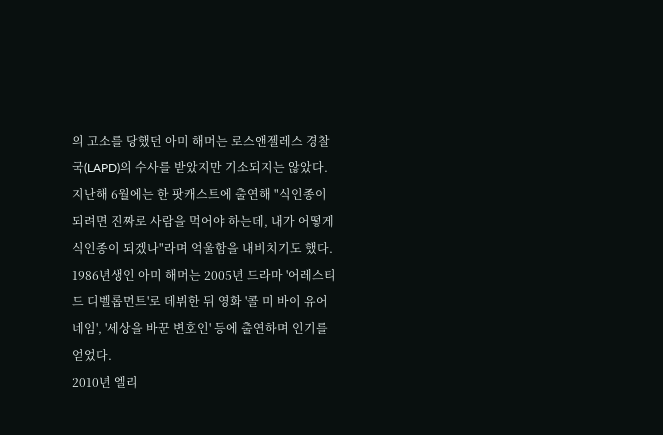의 고소를 당했던 아미 해머는 로스앤젤레스 경찰국(LAPD)의 수사를 받았지만 기소되지는 않았다.
지난해 6월에는 한 팟캐스트에 출연해 "식인종이 되려면 진짜로 사람을 먹어야 하는데, 내가 어떻게 식인종이 되겠나"라며 억울함을 내비치기도 했다.
1986년생인 아미 해머는 2005년 드라마 '어레스티드 디벨롭먼트'로 데뷔한 뒤 영화 '콜 미 바이 유어 네임', '세상을 바꾼 변호인' 등에 출연하며 인기를 얻었다.
2010년 엘리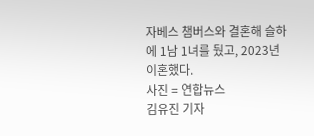자베스 챔버스와 결혼해 슬하에 1남 1녀를 뒀고, 2023년 이혼했다.
사진 = 연합뉴스
김유진 기자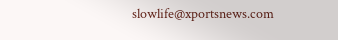slowlife@xportsnews.com